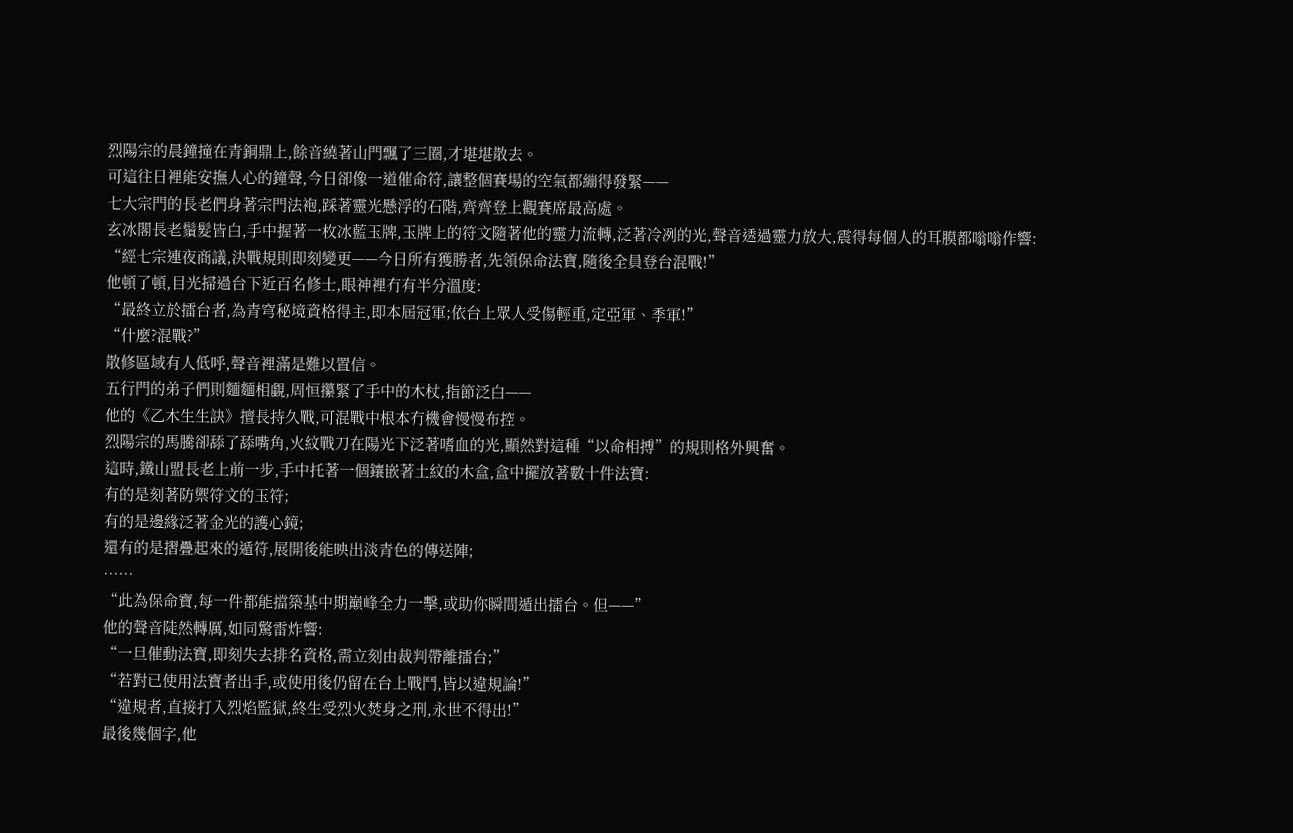烈陽宗的晨鐘撞在青銅鼎上,餘音繞著山門飄了三圈,才堪堪散去。
可這往日裡能安撫人心的鐘聲,今日卻像一道催命符,讓整個賽場的空氣都繃得發緊——
七大宗門的長老們身著宗門法袍,踩著靈光懸浮的石階,齊齊登上觀賽席最高處。
玄冰閣長老鬚髮皆白,手中握著一枚冰藍玉牌,玉牌上的符文隨著他的靈力流轉,泛著冷冽的光,聲音透過靈力放大,震得每個人的耳膜都嗡嗡作響:
“經七宗連夜商議,決戰規則即刻變更——今日所有獲勝者,先領保命法寶,隨後全員登台混戰!”
他頓了頓,目光掃過台下近百名修士,眼神裡冇有半分溫度:
“最終立於擂台者,為青穹秘境資格得主,即本屆冠軍;依台上眾人受傷輕重,定亞軍、季軍!”
“什麼?混戰?”
散修區域有人低呼,聲音裡滿是難以置信。
五行門的弟子們則麵麵相覷,周恒攥緊了手中的木杖,指節泛白——
他的《乙木生生訣》擅長持久戰,可混戰中根本冇機會慢慢布控。
烈陽宗的馬騰卻舔了舔嘴角,火紋戰刀在陽光下泛著嗜血的光,顯然對這種“以命相搏”的規則格外興奮。
這時,鐵山盟長老上前一步,手中托著一個鑲嵌著土紋的木盒,盒中擺放著數十件法寶:
有的是刻著防禦符文的玉符;
有的是邊緣泛著金光的護心鏡;
還有的是摺疊起來的遁符,展開後能映出淡青色的傳送陣;
……
“此為保命寶,每一件都能擋築基中期巔峰全力一擊,或助你瞬間遁出擂台。但——”
他的聲音陡然轉厲,如同驚雷炸響:
“一旦催動法寶,即刻失去排名資格,需立刻由裁判帶離擂台;”
“若對已使用法寶者出手,或使用後仍留在台上戰鬥,皆以違規論!”
“違規者,直接打入烈焰監獄,終生受烈火焚身之刑,永世不得出!”
最後幾個字,他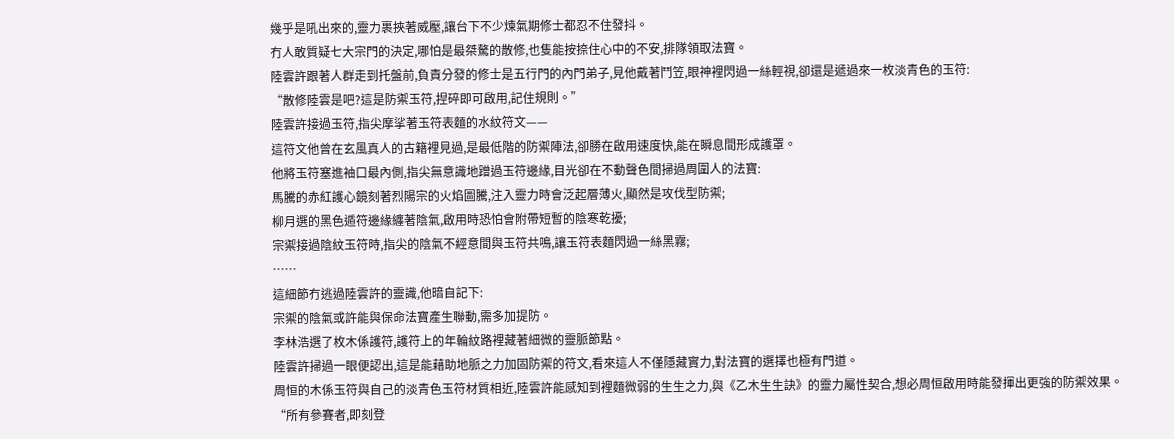幾乎是吼出來的,靈力裹挾著威壓,讓台下不少煉氣期修士都忍不住發抖。
冇人敢質疑七大宗門的決定,哪怕是最桀驁的散修,也隻能按捺住心中的不安,排隊領取法寶。
陸雲許跟著人群走到托盤前,負責分發的修士是五行門的內門弟子,見他戴著鬥笠,眼神裡閃過一絲輕視,卻還是遞過來一枚淡青色的玉符:
“散修陸雲是吧?這是防禦玉符,捏碎即可啟用,記住規則。”
陸雲許接過玉符,指尖摩挲著玉符表麵的水紋符文——
這符文他曾在玄風真人的古籍裡見過,是最低階的防禦陣法,卻勝在啟用速度快,能在瞬息間形成護罩。
他將玉符塞進袖口最內側,指尖無意識地蹭過玉符邊緣,目光卻在不動聲色間掃過周圍人的法寶:
馬騰的赤紅護心鏡刻著烈陽宗的火焰圖騰,注入靈力時會泛起層薄火,顯然是攻伐型防禦;
柳月選的黑色遁符邊緣纏著陰氣,啟用時恐怕會附帶短暫的陰寒乾擾;
宗禦接過陰紋玉符時,指尖的陰氣不經意間與玉符共鳴,讓玉符表麵閃過一絲黑霧;
……
這細節冇逃過陸雲許的靈識,他暗自記下:
宗禦的陰氣或許能與保命法寶產生聯動,需多加提防。
李林浩選了枚木係護符,護符上的年輪紋路裡藏著細微的靈脈節點。
陸雲許掃過一眼便認出,這是能藉助地脈之力加固防禦的符文,看來這人不僅隱藏實力,對法寶的選擇也極有門道。
周恒的木係玉符與自己的淡青色玉符材質相近,陸雲許能感知到裡麵微弱的生生之力,與《乙木生生訣》的靈力屬性契合,想必周恒啟用時能發揮出更強的防禦效果。
“所有參賽者,即刻登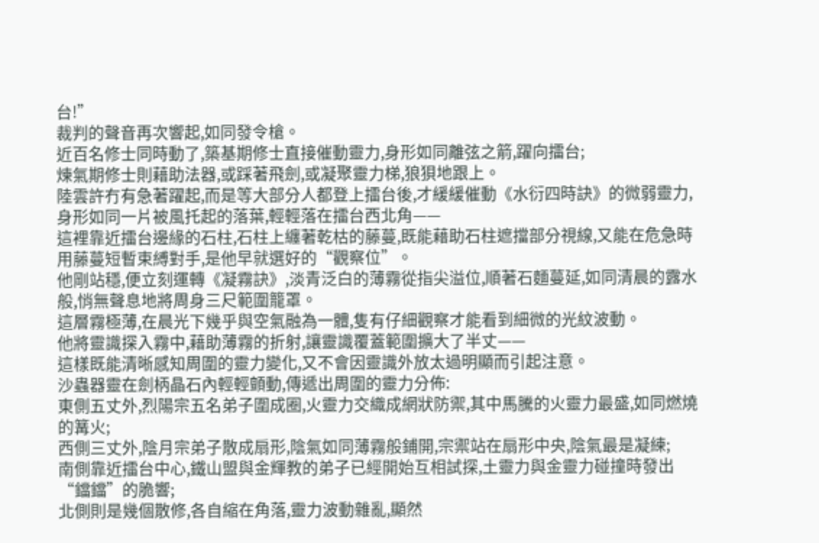台!”
裁判的聲音再次響起,如同發令槍。
近百名修士同時動了,築基期修士直接催動靈力,身形如同離弦之箭,躍向擂台;
煉氣期修士則藉助法器,或踩著飛劍,或凝聚靈力梯,狼狽地跟上。
陸雲許冇有急著躍起,而是等大部分人都登上擂台後,才緩緩催動《水衍四時訣》的微弱靈力,身形如同一片被風托起的落葉,輕輕落在擂台西北角——
這裡靠近擂台邊緣的石柱,石柱上纏著乾枯的藤蔓,既能藉助石柱遮擋部分視線,又能在危急時用藤蔓短暫束縛對手,是他早就選好的“觀察位”。
他剛站穩,便立刻運轉《凝霧訣》,淡青泛白的薄霧從指尖溢位,順著石麵蔓延,如同清晨的露水般,悄無聲息地將周身三尺範圍籠罩。
這層霧極薄,在晨光下幾乎與空氣融為一體,隻有仔細觀察才能看到細微的光紋波動。
他將靈識探入霧中,藉助薄霧的折射,讓靈識覆蓋範圍擴大了半丈——
這樣既能清晰感知周圍的靈力變化,又不會因靈識外放太過明顯而引起注意。
沙蟲器靈在劍柄晶石內輕輕顫動,傳遞出周圍的靈力分佈:
東側五丈外,烈陽宗五名弟子圍成圈,火靈力交織成網狀防禦,其中馬騰的火靈力最盛,如同燃燒的篝火;
西側三丈外,陰月宗弟子散成扇形,陰氣如同薄霧般鋪開,宗禦站在扇形中央,陰氣最是凝練;
南側靠近擂台中心,鐵山盟與金輝教的弟子已經開始互相試探,土靈力與金靈力碰撞時發出“鐺鐺”的脆響;
北側則是幾個散修,各自縮在角落,靈力波動雜亂,顯然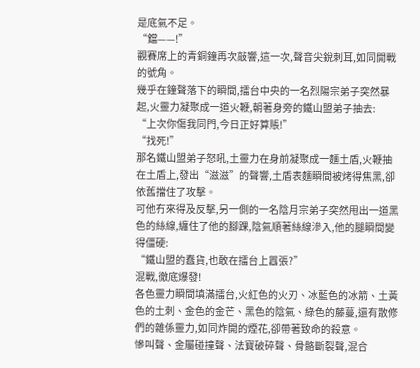是底氣不足。
“鐺——!”
觀賽席上的青銅鐘再次敲響,這一次,聲音尖銳刺耳,如同開戰的號角。
幾乎在鐘聲落下的瞬間,擂台中央的一名烈陽宗弟子突然暴起,火靈力凝聚成一道火鞭,朝著身旁的鐵山盟弟子抽去:
“上次你傷我同門,今日正好算賬!”
“找死!”
那名鐵山盟弟子怒吼,土靈力在身前凝聚成一麵土盾,火鞭抽在土盾上,發出“滋滋”的聲響,土盾表麵瞬間被烤得焦黑,卻依舊擋住了攻擊。
可他冇來得及反擊,另一側的一名陰月宗弟子突然甩出一道黑色的絲線,纏住了他的腳踝,陰氣順著絲線滲入,他的腿瞬間變得僵硬:
“鐵山盟的蠢貨,也敢在擂台上囂張?”
混戰,徹底爆發!
各色靈力瞬間填滿擂台,火紅色的火刃、冰藍色的冰箭、土黃色的土刺、金色的金芒、黑色的陰氣、綠色的藤蔓,還有散修們的雜係靈力,如同炸開的煙花,卻帶著致命的殺意。
慘叫聲、金屬碰撞聲、法寶破碎聲、骨骼斷裂聲,混合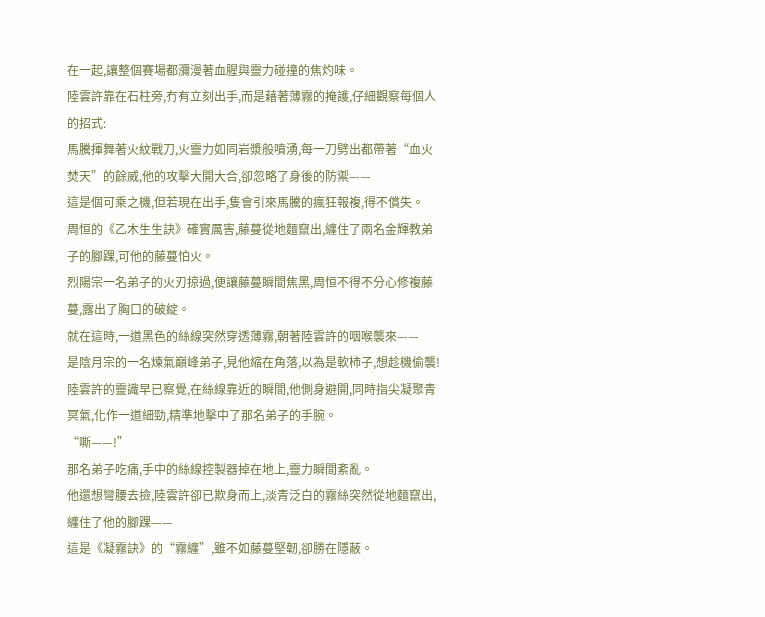在一起,讓整個賽場都瀰漫著血腥與靈力碰撞的焦灼味。
陸雲許靠在石柱旁,冇有立刻出手,而是藉著薄霧的掩護,仔細觀察每個人的招式:
馬騰揮舞著火紋戰刀,火靈力如同岩漿般噴湧,每一刀劈出都帶著“血火焚天”的餘威,他的攻擊大開大合,卻忽略了身後的防禦——
這是個可乘之機,但若現在出手,隻會引來馬騰的瘋狂報複,得不償失。
周恒的《乙木生生訣》確實厲害,藤蔓從地麵竄出,纏住了兩名金輝教弟子的腳踝,可他的藤蔓怕火。
烈陽宗一名弟子的火刃掠過,便讓藤蔓瞬間焦黑,周恒不得不分心修複藤蔓,露出了胸口的破綻。
就在這時,一道黑色的絲線突然穿透薄霧,朝著陸雲許的咽喉襲來——
是陰月宗的一名煉氣巔峰弟子,見他縮在角落,以為是軟柿子,想趁機偷襲!
陸雲許的靈識早已察覺,在絲線靠近的瞬間,他側身避開,同時指尖凝聚青冥氣,化作一道細勁,精準地擊中了那名弟子的手腕。
“嘶——!”
那名弟子吃痛,手中的絲線控製器掉在地上,靈力瞬間紊亂。
他還想彎腰去撿,陸雲許卻已欺身而上,淡青泛白的霧絲突然從地麵竄出,纏住了他的腳踝——
這是《凝霧訣》的“霧纏”,雖不如藤蔓堅韌,卻勝在隱蔽。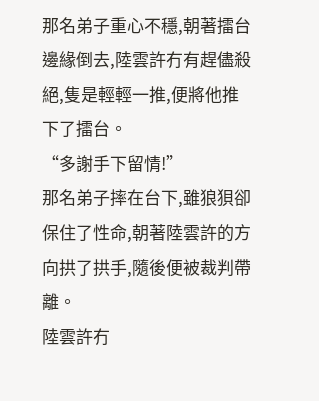那名弟子重心不穩,朝著擂台邊緣倒去,陸雲許冇有趕儘殺絕,隻是輕輕一推,便將他推下了擂台。
“多謝手下留情!”
那名弟子摔在台下,雖狼狽卻保住了性命,朝著陸雲許的方向拱了拱手,隨後便被裁判帶離。
陸雲許冇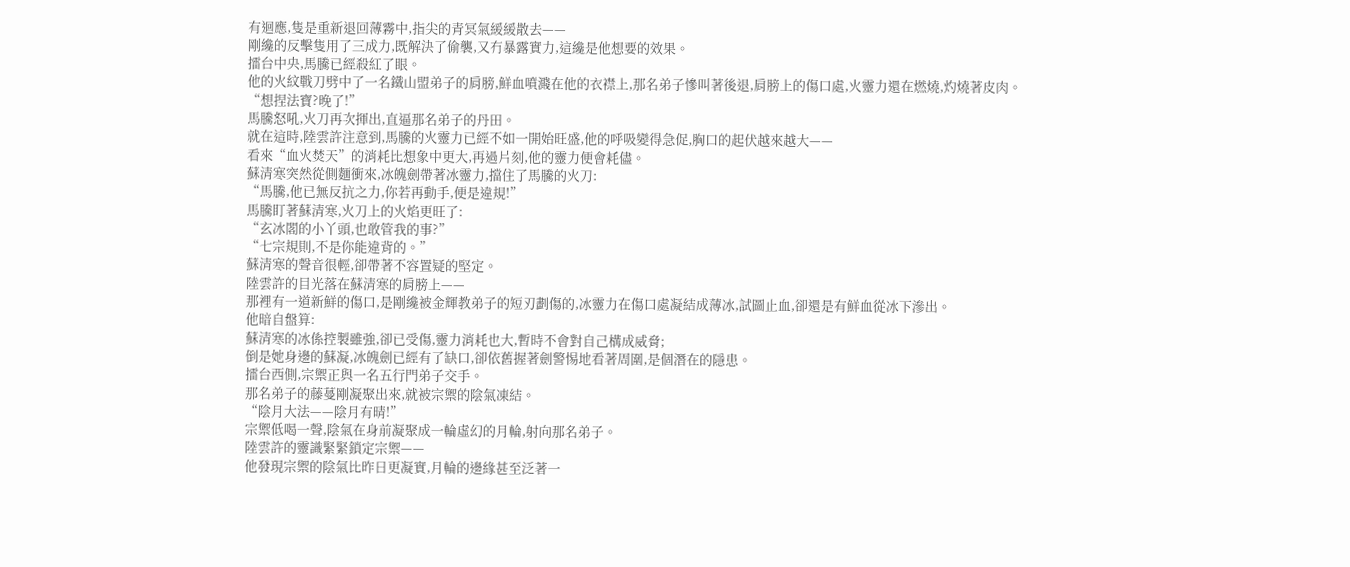有迴應,隻是重新退回薄霧中,指尖的青冥氣緩緩散去——
剛纔的反擊隻用了三成力,既解決了偷襲,又冇暴露實力,這纔是他想要的效果。
擂台中央,馬騰已經殺紅了眼。
他的火紋戰刀劈中了一名鐵山盟弟子的肩膀,鮮血噴濺在他的衣襟上,那名弟子慘叫著後退,肩膀上的傷口處,火靈力還在燃燒,灼燒著皮肉。
“想捏法寶?晚了!”
馬騰怒吼,火刀再次揮出,直逼那名弟子的丹田。
就在這時,陸雲許注意到,馬騰的火靈力已經不如一開始旺盛,他的呼吸變得急促,胸口的起伏越來越大——
看來“血火焚天”的消耗比想象中更大,再過片刻,他的靈力便會耗儘。
蘇清寒突然從側麵衝來,冰魄劍帶著冰靈力,擋住了馬騰的火刀:
“馬騰,他已無反抗之力,你若再動手,便是違規!”
馬騰盯著蘇清寒,火刀上的火焰更旺了:
“玄冰閣的小丫頭,也敢管我的事?”
“七宗規則,不是你能違背的。”
蘇清寒的聲音很輕,卻帶著不容置疑的堅定。
陸雲許的目光落在蘇清寒的肩膀上——
那裡有一道新鮮的傷口,是剛纔被金輝教弟子的短刃劃傷的,冰靈力在傷口處凝結成薄冰,試圖止血,卻還是有鮮血從冰下滲出。
他暗自盤算:
蘇清寒的冰係控製雖強,卻已受傷,靈力消耗也大,暫時不會對自己構成威脅;
倒是她身邊的蘇凝,冰魄劍已經有了缺口,卻依舊握著劍警惕地看著周圍,是個潛在的隱患。
擂台西側,宗禦正與一名五行門弟子交手。
那名弟子的藤蔓剛凝聚出來,就被宗禦的陰氣凍結。
“陰月大法——陰月有晴!”
宗禦低喝一聲,陰氣在身前凝聚成一輪虛幻的月輪,射向那名弟子。
陸雲許的靈識緊緊鎖定宗禦——
他發現宗禦的陰氣比昨日更凝實,月輪的邊緣甚至泛著一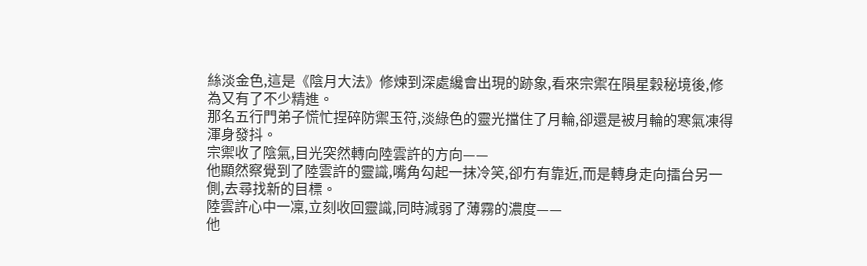絲淡金色,這是《陰月大法》修煉到深處纔會出現的跡象,看來宗禦在隕星穀秘境後,修為又有了不少精進。
那名五行門弟子慌忙捏碎防禦玉符,淡綠色的靈光擋住了月輪,卻還是被月輪的寒氣凍得渾身發抖。
宗禦收了陰氣,目光突然轉向陸雲許的方向——
他顯然察覺到了陸雲許的靈識,嘴角勾起一抹冷笑,卻冇有靠近,而是轉身走向擂台另一側,去尋找新的目標。
陸雲許心中一凜,立刻收回靈識,同時減弱了薄霧的濃度——
他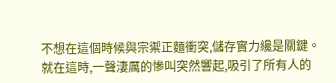不想在這個時候與宗禦正麵衝突,儲存實力纔是關鍵。
就在這時,一聲淒厲的慘叫突然響起,吸引了所有人的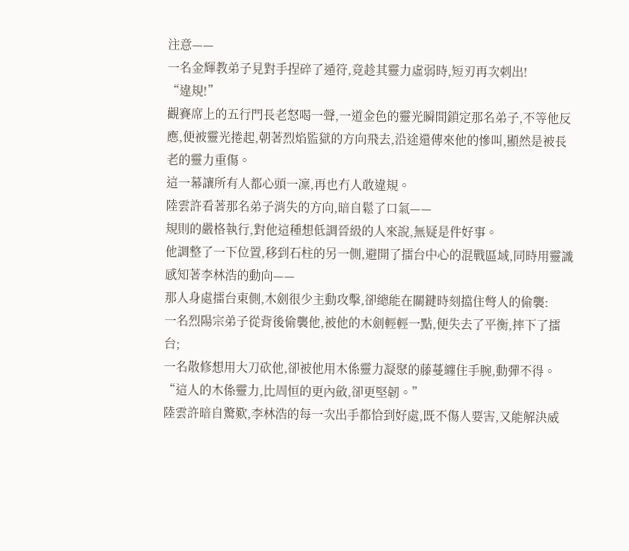注意——
一名金輝教弟子見對手捏碎了遁符,竟趁其靈力虛弱時,短刃再次刺出!
“違規!”
觀賽席上的五行門長老怒喝一聲,一道金色的靈光瞬間鎖定那名弟子,不等他反應,便被靈光捲起,朝著烈焰監獄的方向飛去,沿途還傳來他的慘叫,顯然是被長老的靈力重傷。
這一幕讓所有人都心頭一凜,再也冇人敢違規。
陸雲許看著那名弟子消失的方向,暗自鬆了口氣——
規則的嚴格執行,對他這種想低調晉級的人來說,無疑是件好事。
他調整了一下位置,移到石柱的另一側,避開了擂台中心的混戰區域,同時用靈識感知著李林浩的動向——
那人身處擂台東側,木劍很少主動攻擊,卻總能在關鍵時刻擋住彆人的偷襲:
一名烈陽宗弟子從背後偷襲他,被他的木劍輕輕一點,便失去了平衡,摔下了擂台;
一名散修想用大刀砍他,卻被他用木係靈力凝聚的藤蔓纏住手腕,動彈不得。
“這人的木係靈力,比周恒的更內斂,卻更堅韌。”
陸雲許暗自驚歎,李林浩的每一次出手都恰到好處,既不傷人要害,又能解決威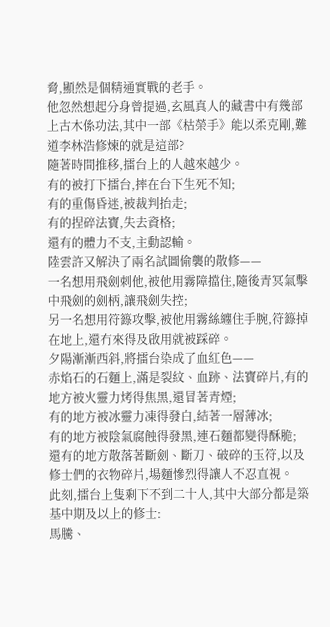脅,顯然是個精通實戰的老手。
他忽然想起分身曾提過,玄風真人的藏書中有幾部上古木係功法,其中一部《枯榮手》能以柔克剛,難道李林浩修煉的就是這部?
隨著時間推移,擂台上的人越來越少。
有的被打下擂台,摔在台下生死不知;
有的重傷昏迷,被裁判抬走;
有的捏碎法寶,失去資格;
還有的體力不支,主動認輸。
陸雲許又解決了兩名試圖偷襲的散修——
一名想用飛劍刺他,被他用霧障擋住,隨後青冥氣擊中飛劍的劍柄,讓飛劍失控;
另一名想用符籙攻擊,被他用霧絲纏住手腕,符籙掉在地上,還冇來得及啟用就被踩碎。
夕陽漸漸西斜,將擂台染成了血紅色——
赤焰石的石麵上,滿是裂紋、血跡、法寶碎片,有的地方被火靈力烤得焦黑,還冒著青煙;
有的地方被冰靈力凍得發白,結著一層薄冰;
有的地方被陰氣腐蝕得發黑,連石麵都變得酥脆;
還有的地方散落著斷劍、斷刀、破碎的玉符,以及修士們的衣物碎片,場麵慘烈得讓人不忍直視。
此刻,擂台上隻剩下不到二十人,其中大部分都是築基中期及以上的修士:
馬騰、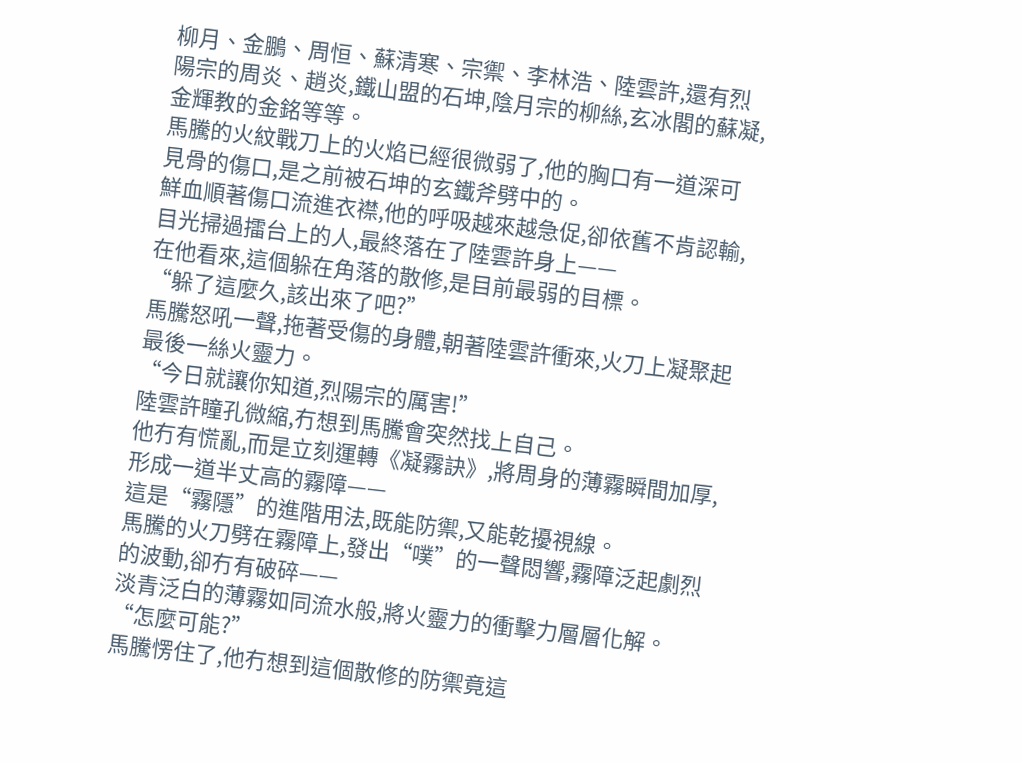柳月、金鵬、周恒、蘇清寒、宗禦、李林浩、陸雲許,還有烈陽宗的周炎、趙炎,鐵山盟的石坤,陰月宗的柳絲,玄冰閣的蘇凝,金輝教的金銘等等。
馬騰的火紋戰刀上的火焰已經很微弱了,他的胸口有一道深可見骨的傷口,是之前被石坤的玄鐵斧劈中的。
鮮血順著傷口流進衣襟,他的呼吸越來越急促,卻依舊不肯認輸,目光掃過擂台上的人,最終落在了陸雲許身上——
在他看來,這個躲在角落的散修,是目前最弱的目標。
“躲了這麼久,該出來了吧?”
馬騰怒吼一聲,拖著受傷的身體,朝著陸雲許衝來,火刀上凝聚起最後一絲火靈力。
“今日就讓你知道,烈陽宗的厲害!”
陸雲許瞳孔微縮,冇想到馬騰會突然找上自己。
他冇有慌亂,而是立刻運轉《凝霧訣》,將周身的薄霧瞬間加厚,形成一道半丈高的霧障——
這是“霧隱”的進階用法,既能防禦,又能乾擾視線。
馬騰的火刀劈在霧障上,發出“噗”的一聲悶響,霧障泛起劇烈的波動,卻冇有破碎——
淡青泛白的薄霧如同流水般,將火靈力的衝擊力層層化解。
“怎麼可能?”
馬騰愣住了,他冇想到這個散修的防禦竟這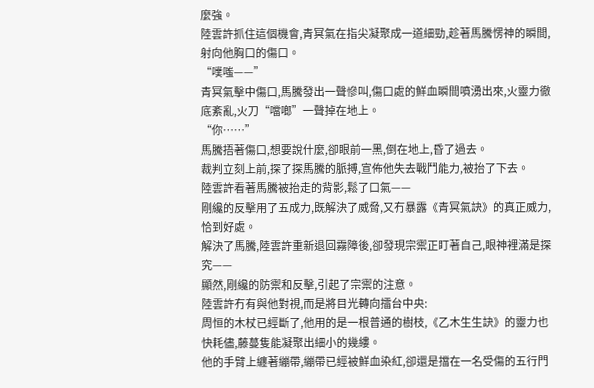麼強。
陸雲許抓住這個機會,青冥氣在指尖凝聚成一道細勁,趁著馬騰愣神的瞬間,射向他胸口的傷口。
“噗嗤——”
青冥氣擊中傷口,馬騰發出一聲慘叫,傷口處的鮮血瞬間噴湧出來,火靈力徹底紊亂,火刀“噹啷”一聲掉在地上。
“你……”
馬騰捂著傷口,想要說什麼,卻眼前一黑,倒在地上,昏了過去。
裁判立刻上前,探了探馬騰的脈搏,宣佈他失去戰鬥能力,被抬了下去。
陸雲許看著馬騰被抬走的背影,鬆了口氣——
剛纔的反擊用了五成力,既解決了威脅,又冇暴露《青冥氣訣》的真正威力,恰到好處。
解決了馬騰,陸雲許重新退回霧障後,卻發現宗禦正盯著自己,眼神裡滿是探究——
顯然,剛纔的防禦和反擊,引起了宗禦的注意。
陸雲許冇有與他對視,而是將目光轉向擂台中央:
周恒的木杖已經斷了,他用的是一根普通的樹枝,《乙木生生訣》的靈力也快耗儘,藤蔓隻能凝聚出細小的幾縷。
他的手臂上纏著繃帶,繃帶已經被鮮血染紅,卻還是擋在一名受傷的五行門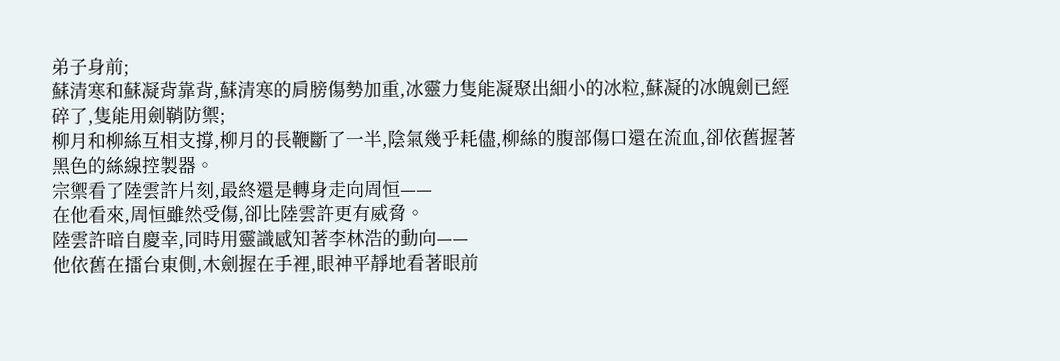弟子身前;
蘇清寒和蘇凝背靠背,蘇清寒的肩膀傷勢加重,冰靈力隻能凝聚出細小的冰粒,蘇凝的冰魄劍已經碎了,隻能用劍鞘防禦;
柳月和柳絲互相支撐,柳月的長鞭斷了一半,陰氣幾乎耗儘,柳絲的腹部傷口還在流血,卻依舊握著黑色的絲線控製器。
宗禦看了陸雲許片刻,最終還是轉身走向周恒——
在他看來,周恒雖然受傷,卻比陸雲許更有威脅。
陸雲許暗自慶幸,同時用靈識感知著李林浩的動向——
他依舊在擂台東側,木劍握在手裡,眼神平靜地看著眼前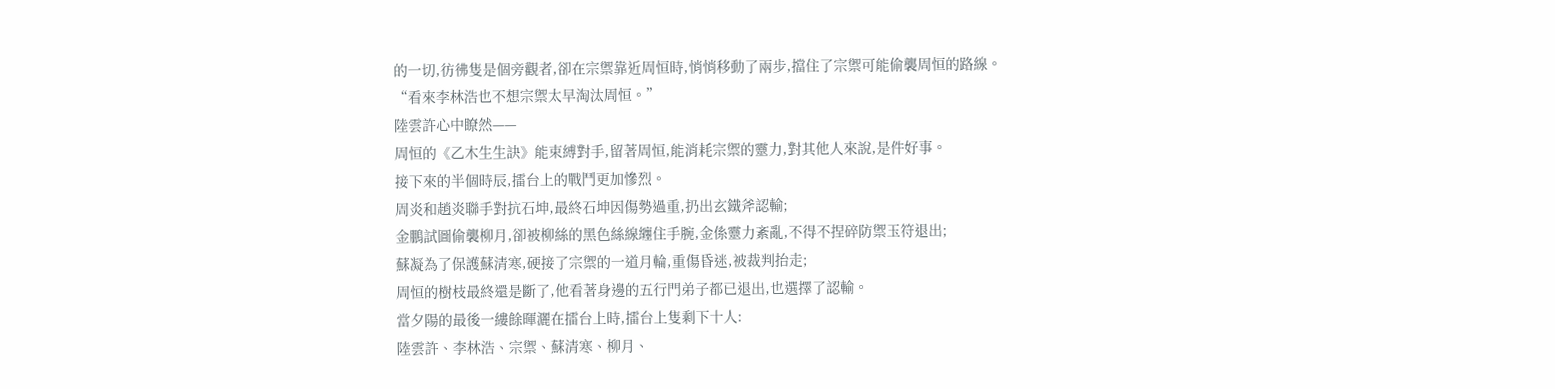的一切,彷彿隻是個旁觀者,卻在宗禦靠近周恒時,悄悄移動了兩步,擋住了宗禦可能偷襲周恒的路線。
“看來李林浩也不想宗禦太早淘汰周恒。”
陸雲許心中瞭然——
周恒的《乙木生生訣》能束縛對手,留著周恒,能消耗宗禦的靈力,對其他人來說,是件好事。
接下來的半個時辰,擂台上的戰鬥更加慘烈。
周炎和趙炎聯手對抗石坤,最終石坤因傷勢過重,扔出玄鐵斧認輸;
金鵬試圖偷襲柳月,卻被柳絲的黑色絲線纏住手腕,金係靈力紊亂,不得不捏碎防禦玉符退出;
蘇凝為了保護蘇清寒,硬接了宗禦的一道月輪,重傷昏迷,被裁判抬走;
周恒的樹枝最終還是斷了,他看著身邊的五行門弟子都已退出,也選擇了認輸。
當夕陽的最後一縷餘暉灑在擂台上時,擂台上隻剩下十人:
陸雲許、李林浩、宗禦、蘇清寒、柳月、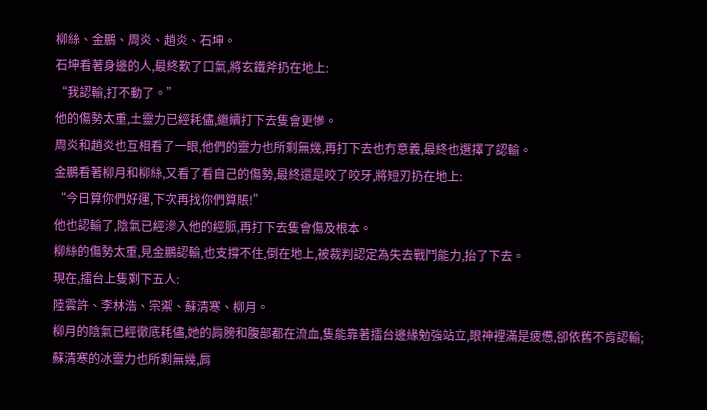柳絲、金鵬、周炎、趙炎、石坤。
石坤看著身邊的人,最終歎了口氣,將玄鐵斧扔在地上:
“我認輸,打不動了。”
他的傷勢太重,土靈力已經耗儘,繼續打下去隻會更慘。
周炎和趙炎也互相看了一眼,他們的靈力也所剩無幾,再打下去也冇意義,最終也選擇了認輸。
金鵬看著柳月和柳絲,又看了看自己的傷勢,最終還是咬了咬牙,將短刃扔在地上:
“今日算你們好運,下次再找你們算賬!”
他也認輸了,陰氣已經滲入他的經脈,再打下去隻會傷及根本。
柳絲的傷勢太重,見金鵬認輸,也支撐不住,倒在地上,被裁判認定為失去戰鬥能力,抬了下去。
現在,擂台上隻剩下五人:
陸雲許、李林浩、宗禦、蘇清寒、柳月。
柳月的陰氣已經徹底耗儘,她的肩膀和腹部都在流血,隻能靠著擂台邊緣勉強站立,眼神裡滿是疲憊,卻依舊不肯認輸;
蘇清寒的冰靈力也所剩無幾,肩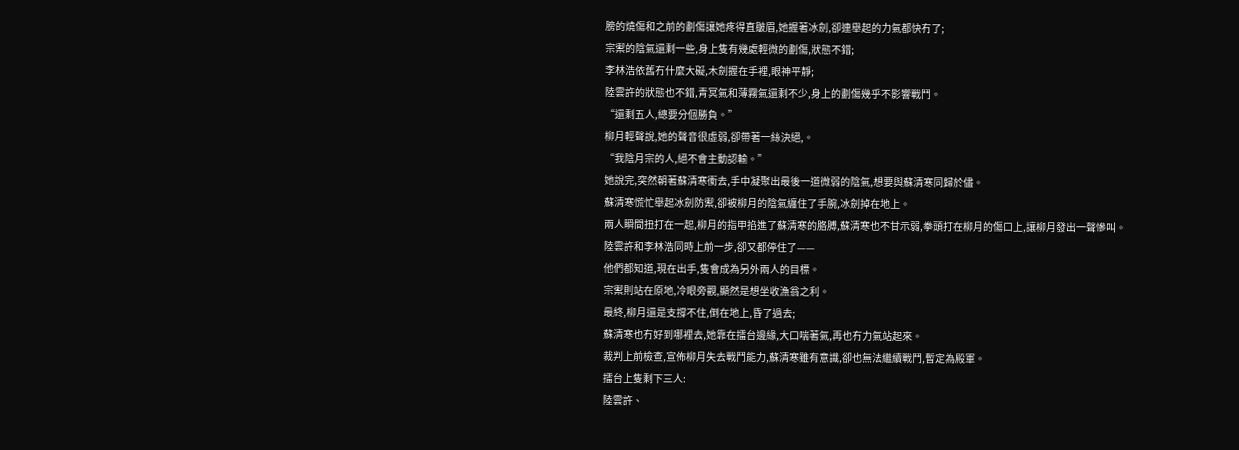膀的燒傷和之前的劃傷讓她疼得直皺眉,她握著冰劍,卻連舉起的力氣都快冇了;
宗禦的陰氣還剩一些,身上隻有幾處輕微的劃傷,狀態不錯;
李林浩依舊冇什麼大礙,木劍握在手裡,眼神平靜;
陸雲許的狀態也不錯,青冥氣和薄霧氣還剩不少,身上的劃傷幾乎不影響戰鬥。
“還剩五人,總要分個勝負。”
柳月輕聲說,她的聲音很虛弱,卻帶著一絲決絕,。
“我陰月宗的人,絕不會主動認輸。”
她說完,突然朝著蘇清寒衝去,手中凝聚出最後一道微弱的陰氣,想要與蘇清寒同歸於儘。
蘇清寒慌忙舉起冰劍防禦,卻被柳月的陰氣纏住了手腕,冰劍掉在地上。
兩人瞬間扭打在一起,柳月的指甲掐進了蘇清寒的胳膊,蘇清寒也不甘示弱,拳頭打在柳月的傷口上,讓柳月發出一聲慘叫。
陸雲許和李林浩同時上前一步,卻又都停住了——
他們都知道,現在出手,隻會成為另外兩人的目標。
宗禦則站在原地,冷眼旁觀,顯然是想坐收漁翁之利。
最終,柳月還是支撐不住,倒在地上,昏了過去;
蘇清寒也冇好到哪裡去,她靠在擂台邊緣,大口喘著氣,再也冇力氣站起來。
裁判上前檢查,宣佈柳月失去戰鬥能力,蘇清寒雖有意識,卻也無法繼續戰鬥,暫定為殿軍。
擂台上隻剩下三人:
陸雲許、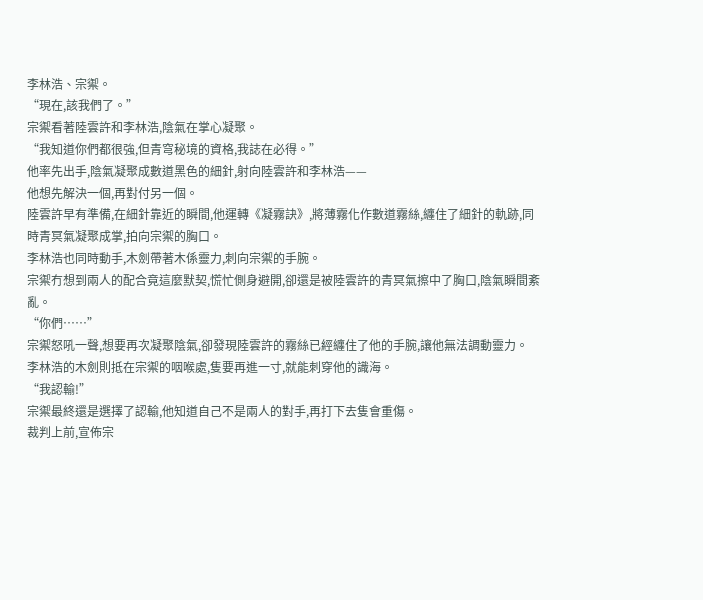李林浩、宗禦。
“現在,該我們了。”
宗禦看著陸雲許和李林浩,陰氣在掌心凝聚。
“我知道你們都很強,但青穹秘境的資格,我誌在必得。”
他率先出手,陰氣凝聚成數道黑色的細針,射向陸雲許和李林浩——
他想先解決一個,再對付另一個。
陸雲許早有準備,在細針靠近的瞬間,他運轉《凝霧訣》,將薄霧化作數道霧絲,纏住了細針的軌跡,同時青冥氣凝聚成掌,拍向宗禦的胸口。
李林浩也同時動手,木劍帶著木係靈力,刺向宗禦的手腕。
宗禦冇想到兩人的配合竟這麼默契,慌忙側身避開,卻還是被陸雲許的青冥氣擦中了胸口,陰氣瞬間紊亂。
“你們……”
宗禦怒吼一聲,想要再次凝聚陰氣,卻發現陸雲許的霧絲已經纏住了他的手腕,讓他無法調動靈力。
李林浩的木劍則抵在宗禦的咽喉處,隻要再進一寸,就能刺穿他的識海。
“我認輸!”
宗禦最終還是選擇了認輸,他知道自己不是兩人的對手,再打下去隻會重傷。
裁判上前,宣佈宗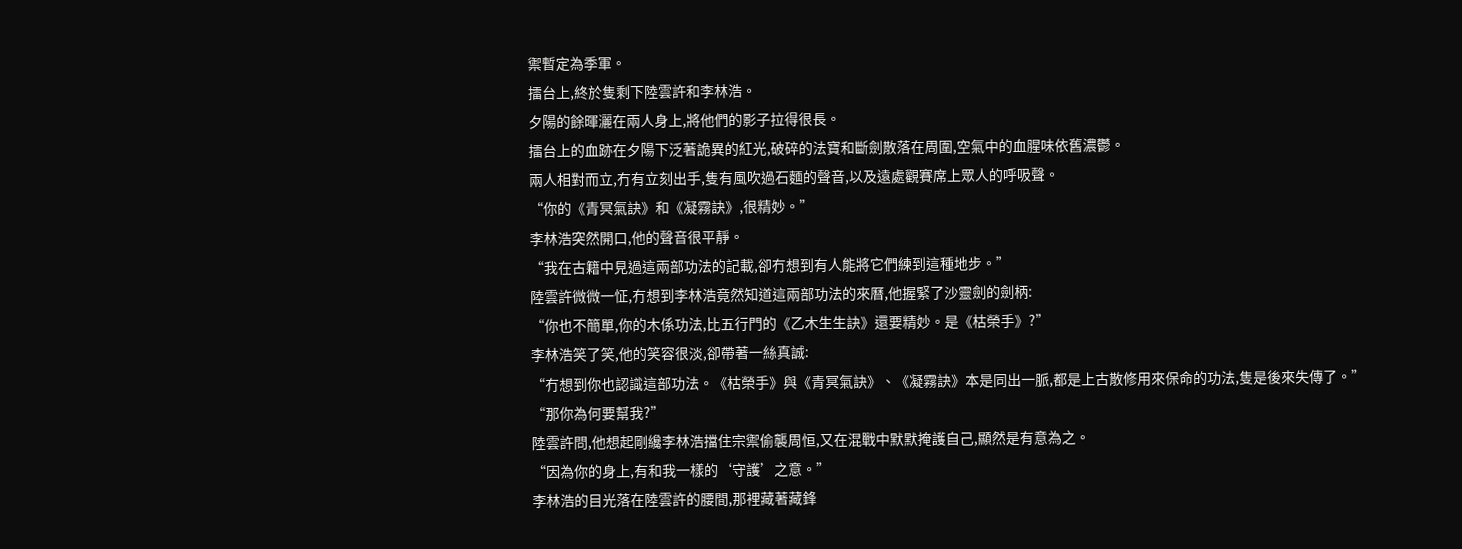禦暫定為季軍。
擂台上,終於隻剩下陸雲許和李林浩。
夕陽的餘暉灑在兩人身上,將他們的影子拉得很長。
擂台上的血跡在夕陽下泛著詭異的紅光,破碎的法寶和斷劍散落在周圍,空氣中的血腥味依舊濃鬱。
兩人相對而立,冇有立刻出手,隻有風吹過石麵的聲音,以及遠處觀賽席上眾人的呼吸聲。
“你的《青冥氣訣》和《凝霧訣》,很精妙。”
李林浩突然開口,他的聲音很平靜。
“我在古籍中見過這兩部功法的記載,卻冇想到有人能將它們練到這種地步。”
陸雲許微微一怔,冇想到李林浩竟然知道這兩部功法的來曆,他握緊了沙靈劍的劍柄:
“你也不簡單,你的木係功法,比五行門的《乙木生生訣》還要精妙。是《枯榮手》?”
李林浩笑了笑,他的笑容很淡,卻帶著一絲真誠:
“冇想到你也認識這部功法。《枯榮手》與《青冥氣訣》、《凝霧訣》本是同出一脈,都是上古散修用來保命的功法,隻是後來失傳了。”
“那你為何要幫我?”
陸雲許問,他想起剛纔李林浩擋住宗禦偷襲周恒,又在混戰中默默掩護自己,顯然是有意為之。
“因為你的身上,有和我一樣的‘守護’之意。”
李林浩的目光落在陸雲許的腰間,那裡藏著藏鋒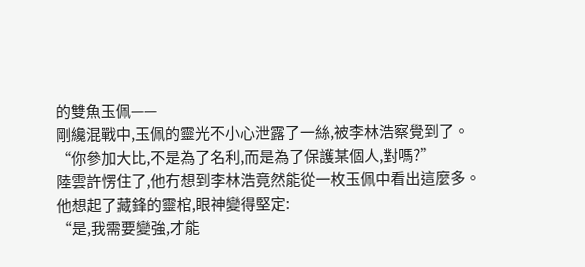的雙魚玉佩——
剛纔混戰中,玉佩的靈光不小心泄露了一絲,被李林浩察覺到了。
“你參加大比,不是為了名利,而是為了保護某個人,對嗎?”
陸雲許愣住了,他冇想到李林浩竟然能從一枚玉佩中看出這麼多。
他想起了藏鋒的靈棺,眼神變得堅定:
“是,我需要變強,才能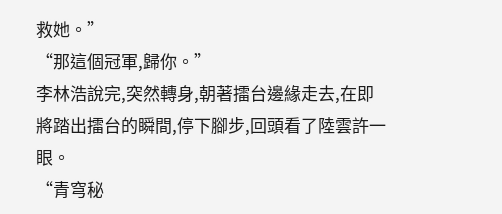救她。”
“那這個冠軍,歸你。”
李林浩說完,突然轉身,朝著擂台邊緣走去,在即將踏出擂台的瞬間,停下腳步,回頭看了陸雲許一眼。
“青穹秘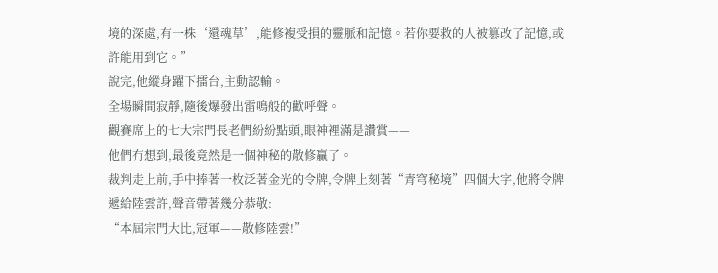境的深處,有一株‘還魂草’,能修複受損的靈脈和記憶。若你要救的人被篡改了記憶,或許能用到它。”
說完,他縱身躍下擂台,主動認輸。
全場瞬間寂靜,隨後爆發出雷鳴般的歡呼聲。
觀賽席上的七大宗門長老們紛紛點頭,眼神裡滿是讚賞——
他們冇想到,最後竟然是一個神秘的散修贏了。
裁判走上前,手中捧著一枚泛著金光的令牌,令牌上刻著“青穹秘境”四個大字,他將令牌遞給陸雲許,聲音帶著幾分恭敬:
“本屆宗門大比,冠軍——散修陸雲!”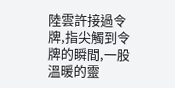陸雲許接過令牌,指尖觸到令牌的瞬間,一股溫暖的靈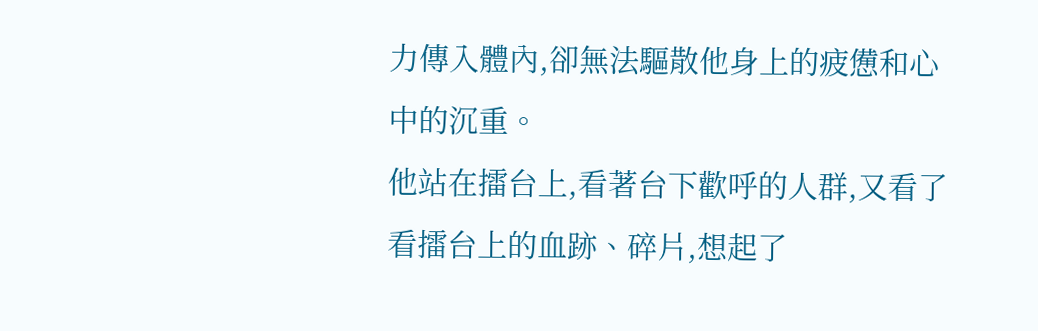力傳入體內,卻無法驅散他身上的疲憊和心中的沉重。
他站在擂台上,看著台下歡呼的人群,又看了看擂台上的血跡、碎片,想起了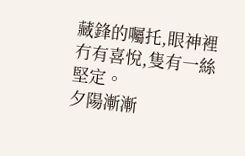藏鋒的囑托,眼神裡冇有喜悅,隻有一絲堅定。
夕陽漸漸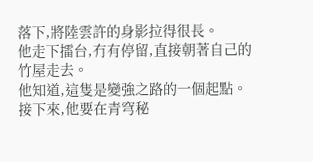落下,將陸雲許的身影拉得很長。
他走下擂台,冇有停留,直接朝著自己的竹屋走去。
他知道,這隻是變強之路的一個起點。
接下來,他要在青穹秘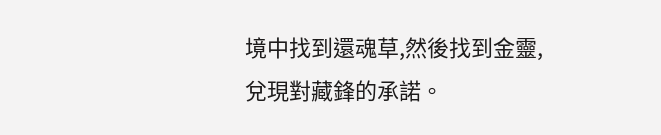境中找到還魂草,然後找到金靈,兌現對藏鋒的承諾。